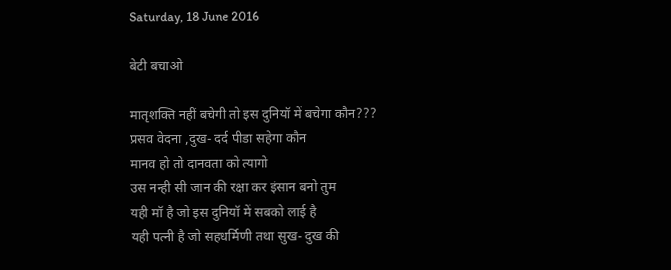Saturday, 18 June 2016

बेटी बचाओ

मातृशक्ति नहीं बचेगी तो इस दुनियॉ में बचेगा कौन???
प्रसव वेदना ,दुख- दर्द पीडा सहेगा कौन
मानव हो तो दानवता को त्यागो
उस नन्ही सी जान की रक्षा कर इंसान बनो तुम
यही मॉ है जो इस दुनियॉ में सबको लाई है
यही पत्नी है जो सहधर्मिणी तथा सुख- दुख की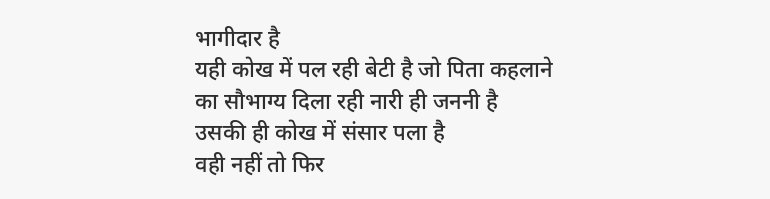भागीदार है
यही कोख में पल रही बेटी है जो पिता कहलाने का सौभाग्य दिला रही नारी ही जननी है
उसकी ही कोख में संसार पला है
वही नहीं तो फिर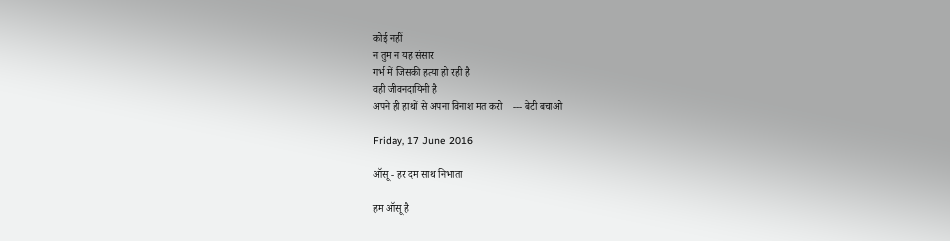कोई नहीं
न तुम न यह संसार
गर्भ में जिसकी हत्या हो रही है
वही जीवनदायिनी है
अपने ही हाथों से अपना विनाश मत करो    --- बेटी बचाओ

Friday, 17 June 2016

ऑसू - हर दम साथ निभाता

हम ऑसू है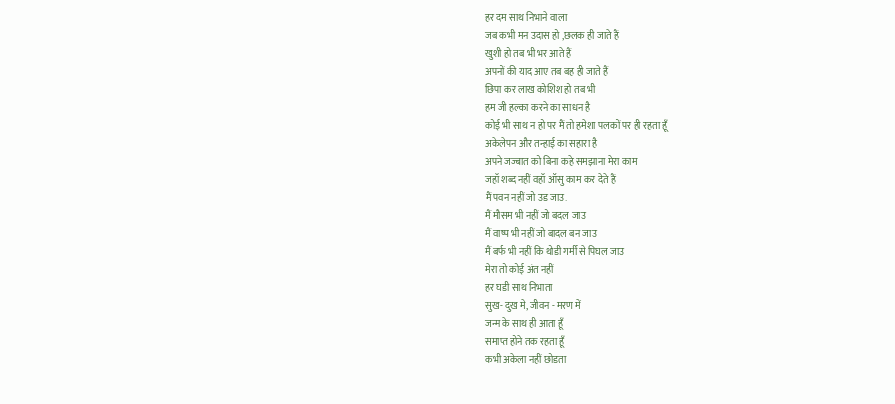हर दम साथ निभाने वाला
जब कभी मन उदास हो ,छलक ही जाते हैं
खुशी हो तब भी भर आते हैं
अपनों की याद आए तब बह ही जाते हैं
छिपा कर लाख कोशिश हो तब भी
हम जी हल्का करने का साधन है
कोई भी साथ न हो पर मैं तो हमेशा पलकों पर ही रहता हूँ
अकेलेपन और तन्हाई का सहारा है
अपने जज्बात को बिना कहे समझाना मेरा काम
जहॉ शब्द नहीं वहॉ ऑसु काम कर देते हैं
मैं पवन नहीं जो उड जाउ.
मैं मौसम भी नहीं जो बदल जाउ
मैं वाष्प भी नहीं जो बादल बन जाउ
मैं बर्फ भी नहीं कि थोडी गर्मी से पिघल जाउ
मेरा तो कोई अंत नहीं
हर घडी साथ निभाता
सुख- दुख मे, जीवन - मरण में
जन्म के साथ ही आता हूँ
समाप्त होने तक रहता हूँ
कभी अकेला नहीं छोडता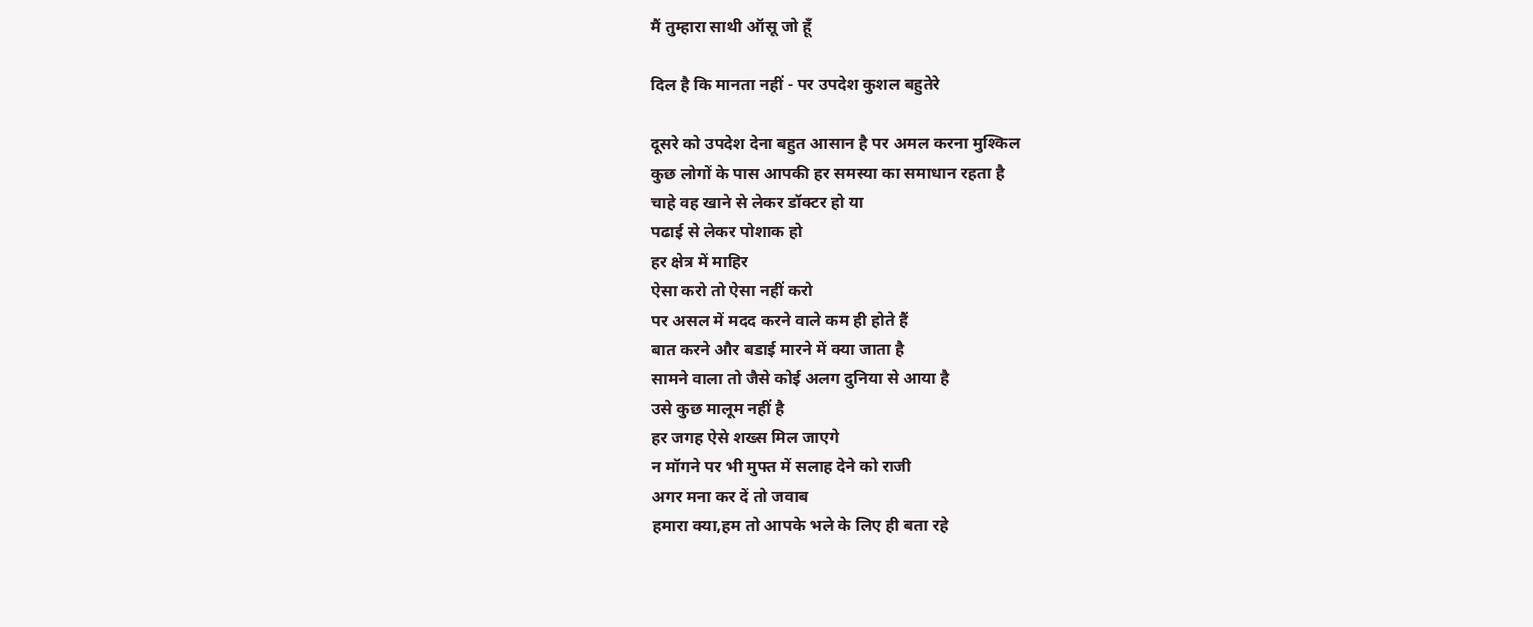मैं तुम्हारा साथी ऑसू जो हूँ

दिल है कि मानता नहीं - पर उपदेश कुशल बहुतेरे

दूसरे को उपदेश देना बहुत आसान है पर अमल करना मुश्किल
कुछ लोगों के पास आपकी हर समस्या का समाधान रहता है
चाहे वह खाने से लेकर डॉक्टर हो या
पढाई से लेकर पोशाक हो
हर क्षेत्र में माहिर
ऐसा करो तो ऐसा नहीं करो
पर असल में मदद करने वाले कम ही होते हैं
बात करने और बडाई मारने में क्या जाता है
सामने वाला तो जैसे कोई अलग दुनिया से आया है
उसे कुछ मालूम नहीं है
हर जगह ऐसे शख्स मिल जाएगे
न मॉगने पर भी मुफ्त में सलाह देने को राजी
अगर मना कर दें तो जवाब
हमारा क्या,हम तो आपके भले के लिए ही बता रहे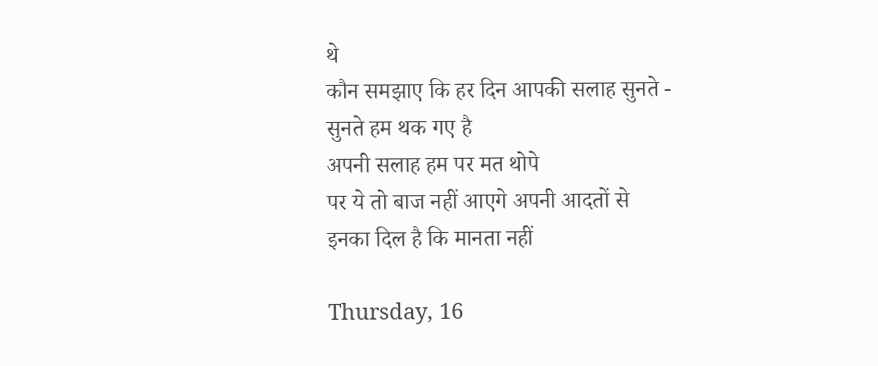थे
कौन समझाए कि हर दिन आपकी सलाह सुनते - सुनते हम थक गए है
अपनी सलाह हम पर मत थोपे
पर ये तो बाज नहीं आएगे अपनी आदतों से
इनका दिल है कि मानता नहीं

Thursday, 16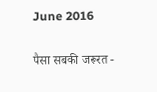June 2016

पैसा सबकी जरूरत -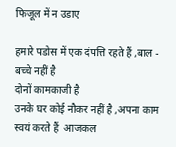फिजूल में न उडाए

हमारे पडोस में एक दंपत्ति रहते हैं ,बाल - बच्चे नहीं है
दोनों कामकाजी है
उनके घर कोई नौकर नहीं है ,अपना काम स्वयं करते हैं  आजकल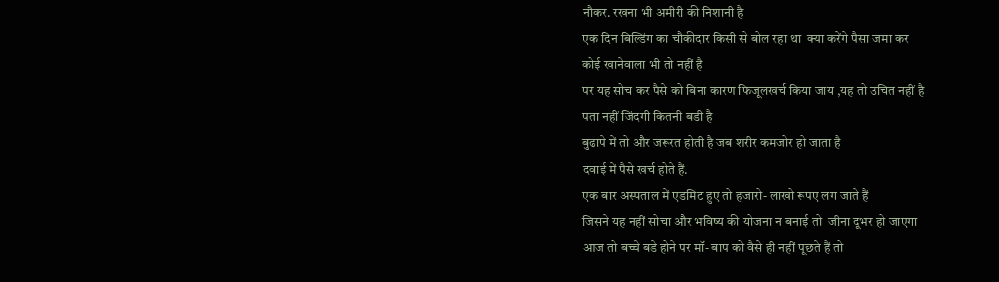नौकर. रखना भी अमीरी की निशानी है
एक दिन बिल्डिंग का चौकीदार किसी से बोल रहा था  क्या करेंगे पैसा जमा कर
कोई खानेवाला भी तो नहीं है
पर यह सोच कर पैसे को बिना कारण फिजूलखर्च किया जाय ,यह तो उचित नहीं है
पता नहीं जिंदगी कितनी बडी है
बुढापे में तो और जरूरत होती है जब शरीर कमजोर हो जाता है
दवाई में पैसे खर्च होते हैं.
एक बार अस्पताल में एडमिट हुए तो हजारो- लाखो रूपए लग जाते हैं
जिसने यह नहीं सोचा और भविष्य की योजना न बनाई तो  जीना दूभर हो जाएगा
आज तो बच्चे बडे होने पर मॉ- बाप को वैसे ही नहीं पूछते हैं तो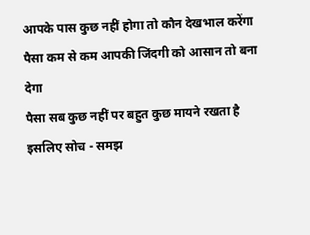आपके पास कुछ नहीं होगा तो कौन देखभाल करेंगा
पैसा कम से कम आपकी जिंदगी को आसान तो बना देगा
पैसा सब कुछ नहीं पर बहुत कुछ मायने रखता है
इसलिए सोच - समझ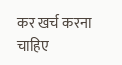कर खर्च करना चाहिए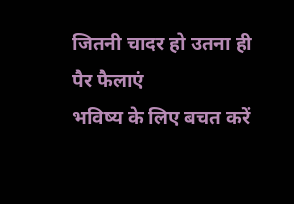जितनी चादर हो उतना ही पैर फैलाएं
भविष्य के लिए बचत करें